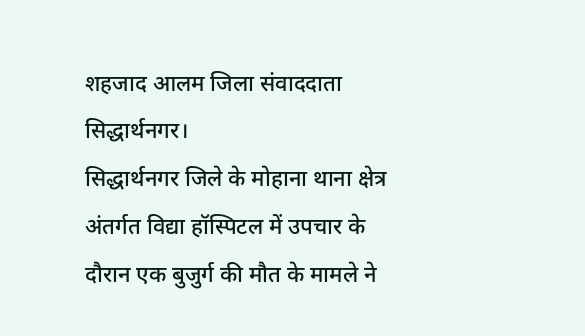शहजाद आलम जिला संवाददाता
सिद्धार्थनगर।
सिद्धार्थनगर जिले के मोहाना थाना क्षेत्र अंतर्गत विद्या हॉस्पिटल में उपचार के दौरान एक बुजुर्ग की मौत के मामले ने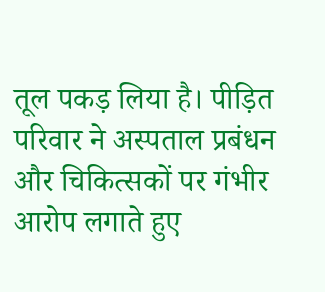तूल पकड़ लिया है। पीड़ित परिवार ने अस्पताल प्रबंधन और चिकित्सकों पर गंभीर आरोप लगाते हुए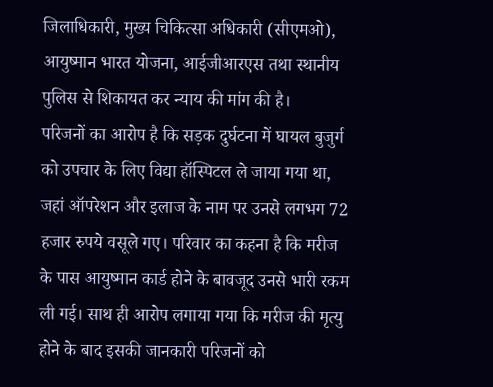जिलाधिकारी, मुख्य चिकित्सा अधिकारी (सीएमओ), आयुष्मान भारत योजना, आईजीआरएस तथा स्थानीय पुलिस से शिकायत कर न्याय की मांग की है।
परिजनों का आरोप है कि सड़क दुर्घटना में घायल बुजुर्ग को उपचार के लिए विद्या हॉस्पिटल ले जाया गया था, जहां ऑपरेशन और इलाज के नाम पर उनसे लगभग 72 हजार रुपये वसूले गए। परिवार का कहना है कि मरीज के पास आयुष्मान कार्ड होने के बावजूद उनसे भारी रकम ली गई। साथ ही आरोप लगाया गया कि मरीज की मृत्यु होने के बाद इसकी जानकारी परिजनों को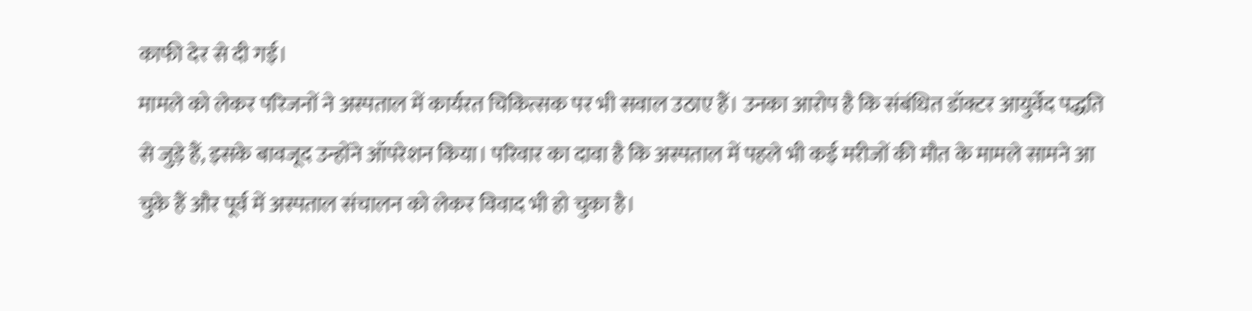काफी देर से दी गई।
मामले को लेकर परिजनों ने अस्पताल में कार्यरत चिकित्सक पर भी सवाल उठाए हैं। उनका आरोप है कि संबंधित डॉक्टर आयुर्वेद पद्धति से जुड़े हैं, इसके बावजूद उन्होंने ऑपरेशन किया। परिवार का दावा है कि अस्पताल में पहले भी कई मरीजों की मौत के मामले सामने आ चुके हैं और पूर्व में अस्पताल संचालन को लेकर विवाद भी हो चुका है।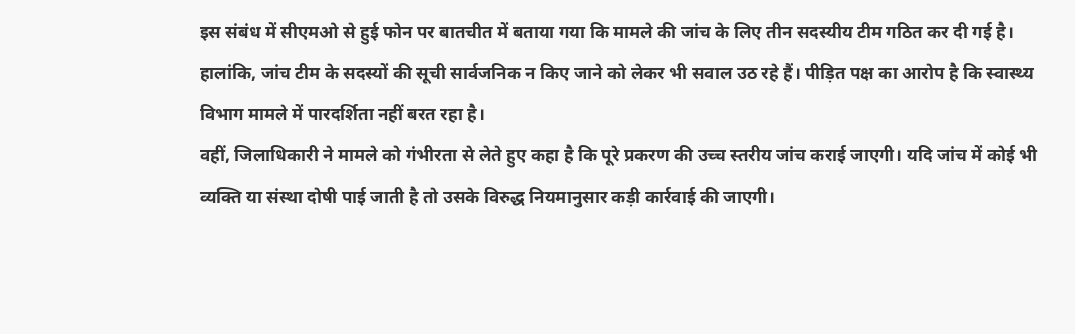इस संबंध में सीएमओ से हुई फोन पर बातचीत में बताया गया कि मामले की जांच के लिए तीन सदस्यीय टीम गठित कर दी गई है। हालांकि, जांच टीम के सदस्यों की सूची सार्वजनिक न किए जाने को लेकर भी सवाल उठ रहे हैं। पीड़ित पक्ष का आरोप है कि स्वास्थ्य विभाग मामले में पारदर्शिता नहीं बरत रहा है।
वहीं, जिलाधिकारी ने मामले को गंभीरता से लेते हुए कहा है कि पूरे प्रकरण की उच्च स्तरीय जांच कराई जाएगी। यदि जांच में कोई भी व्यक्ति या संस्था दोषी पाई जाती है तो उसके विरुद्ध नियमानुसार कड़ी कार्रवाई की जाएगी।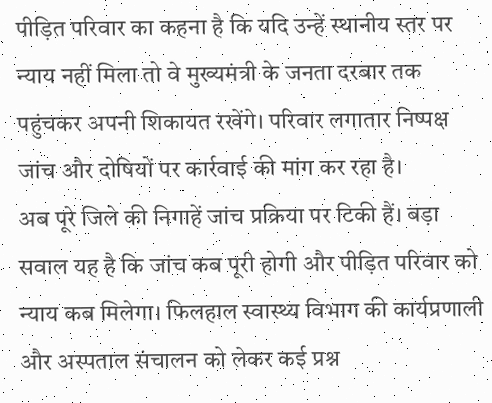पीड़ित परिवार का कहना है कि यदि उन्हें स्थानीय स्तर पर न्याय नहीं मिला तो वे मुख्यमंत्री के जनता दरबार तक पहुंचकर अपनी शिकायत रखेंगे। परिवार लगातार निष्पक्ष जांच और दोषियों पर कार्रवाई की मांग कर रहा है।
अब पूरे जिले की निगाहें जांच प्रक्रिया पर टिकी हैं। बड़ा सवाल यह है कि जांच कब पूरी होगी और पीड़ित परिवार को न्याय कब मिलेगा। फिलहाल स्वास्थ्य विभाग की कार्यप्रणाली और अस्पताल संचालन को लेकर कई प्रश्न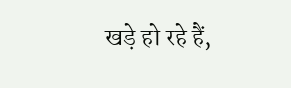खड़े हो रहे हैं,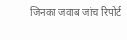जिनका जवाब जांच रिपोर्ट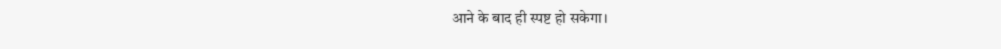आने के बाद ही स्पष्ट हो सकेगा।